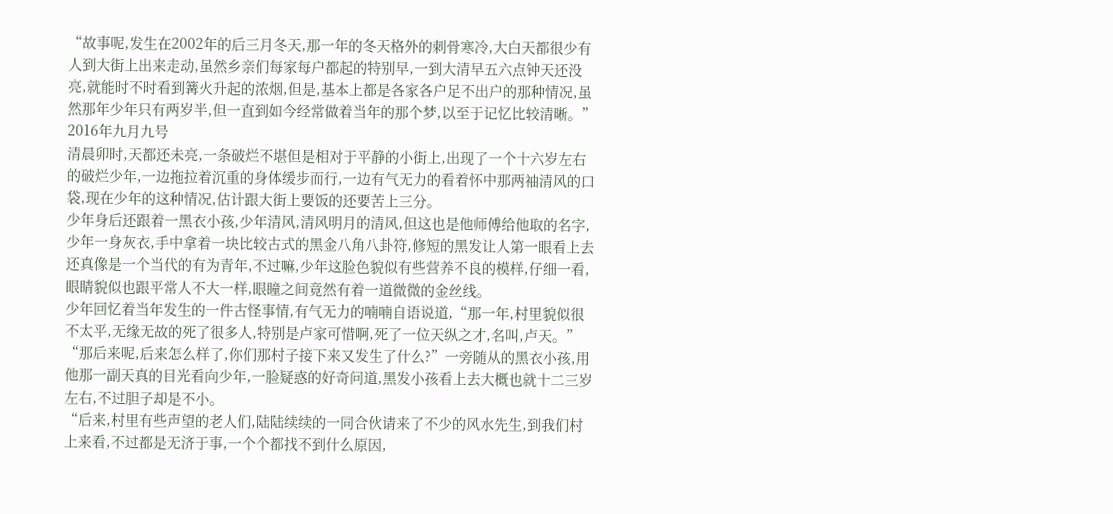“故事呢,发生在2002年的后三月冬天,那一年的冬天格外的刺骨寒冷,大白天都很少有人到大街上出来走动,虽然乡亲们每家每户都起的特别早,一到大清早五六点钟天还没亮,就能时不时看到篝火升起的浓烟,但是,基本上都是各家各户足不出户的那种情况,虽然那年少年只有两岁半,但一直到如今经常做着当年的那个梦,以至于记忆比较清晰。”
2016年九月九号
清晨卯时,天都还未亮,一条破烂不堪但是相对于平静的小街上,出现了一个十六岁左右的破烂少年,一边拖拉着沉重的身体缓步而行,一边有气无力的看着怀中那两袖清风的口袋,现在少年的这种情况,估计跟大街上要饭的还要苦上三分。
少年身后还跟着一黑衣小孩,少年清风,清风明月的清风,但这也是他师傅给他取的名字,少年一身灰衣,手中拿着一块比较古式的黑金八角八卦符,修短的黑发让人第一眼看上去还真像是一个当代的有为青年,不过嘛,少年这脸色貌似有些营养不良的模样,仔细一看,眼睛貌似也跟平常人不大一样,眼瞳之间竟然有着一道微微的金丝线。
少年回忆着当年发生的一件古怪事情,有气无力的喃喃自语说道,“那一年,村里貌似很不太平,无缘无故的死了很多人,特别是卢家可惜啊,死了一位天纵之才,名叫,卢天。”
“那后来呢,后来怎么样了,你们那村子接下来又发生了什么?”一旁随从的黑衣小孩,用他那一副天真的目光看向少年,一脸疑惑的好奇问道,黑发小孩看上去大概也就十二三岁左右,不过胆子却是不小。
“后来,村里有些声望的老人们,陆陆续续的一同合伙请来了不少的风水先生,到我们村上来看,不过都是无济于事,一个个都找不到什么原因,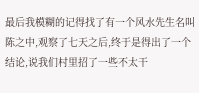最后我模糊的记得找了有一个风水先生名叫陈之中,观察了七天之后,终于是得出了一个结论,说我们村里招了一些不太干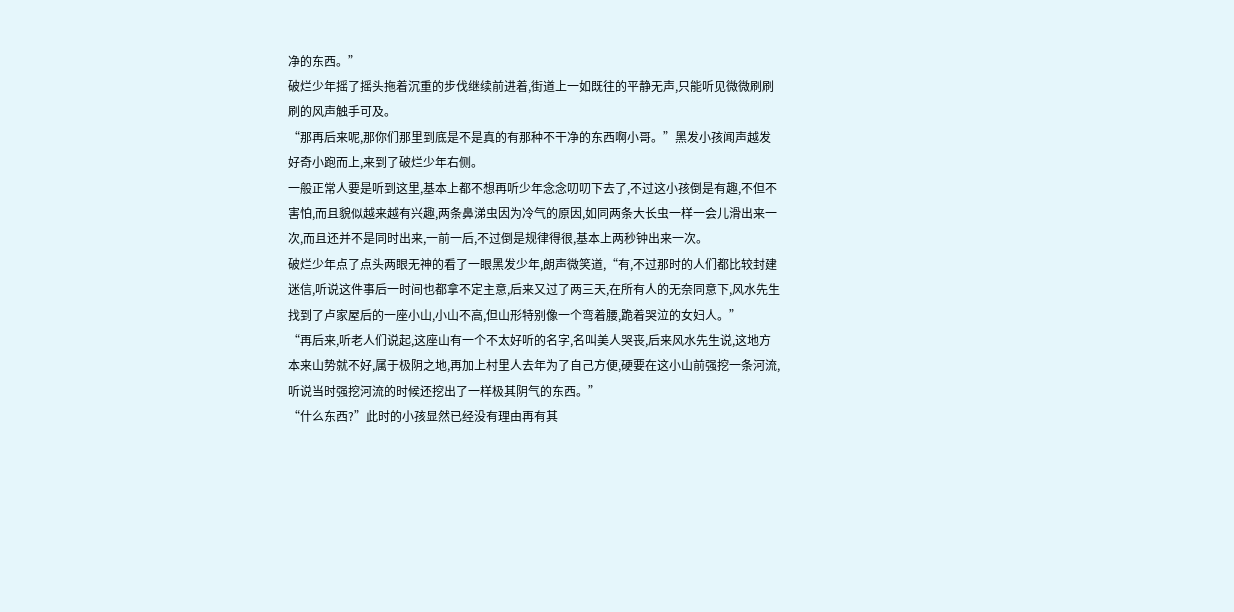净的东西。”
破烂少年摇了摇头拖着沉重的步伐继续前进着,街道上一如既往的平静无声,只能听见微微刷刷刷的风声触手可及。
“那再后来呢,那你们那里到底是不是真的有那种不干净的东西啊小哥。”黑发小孩闻声越发好奇小跑而上,来到了破烂少年右侧。
一般正常人要是听到这里,基本上都不想再听少年念念叨叨下去了,不过这小孩倒是有趣,不但不害怕,而且貌似越来越有兴趣,两条鼻涕虫因为冷气的原因,如同两条大长虫一样一会儿滑出来一次,而且还并不是同时出来,一前一后,不过倒是规律得很,基本上两秒钟出来一次。
破烂少年点了点头两眼无神的看了一眼黑发少年,朗声微笑道,“有,不过那时的人们都比较封建迷信,听说这件事后一时间也都拿不定主意,后来又过了两三天,在所有人的无奈同意下,风水先生找到了卢家屋后的一座小山,小山不高,但山形特别像一个弯着腰,跪着哭泣的女妇人。”
“再后来,听老人们说起,这座山有一个不太好听的名字,名叫美人哭丧,后来风水先生说,这地方本来山势就不好,属于极阴之地,再加上村里人去年为了自己方便,硬要在这小山前强挖一条河流,听说当时强挖河流的时候还挖出了一样极其阴气的东西。”
“什么东西?”此时的小孩显然已经没有理由再有其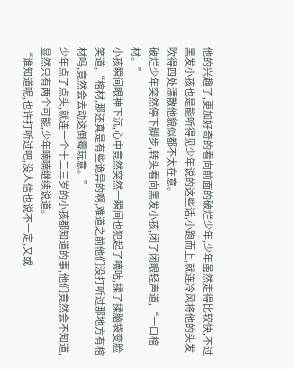他的兴趣了,更加好奇的看向前面的破烂少年,少年虽然走得比较快,不过黑发小孩也是能听得见少年说的这些话,小跑而上,就连冷风将他的头发吹得四处漂散他貌似都不太在意。
破烂少年突然停下脚步,转头看向黑发小孩,闭了闭眼轻声道,“一口棺材。”
小孩瞬间眼神下沉,心中竟然突然一瞬间也犯起了嘀咕,揉了揉脑袋变脸笑道,“棺材,那还真是有些诡异的啊,难道之前他们没打听过那地方有棺材吗,竟然会去动这倒霉玩意。”
少年点了点头,就连一个十二三岁的小孩都知道的事,他们竟然会不知道,显然只有两个可能,少年喃喃继续说道。
“谁知道呢,也许打听过吧,没人信也说不一定,又或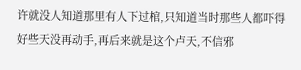许就没人知道那里有人下过棺,只知道当时那些人都吓得好些天没再动手,再后来就是这个卢天,不信邪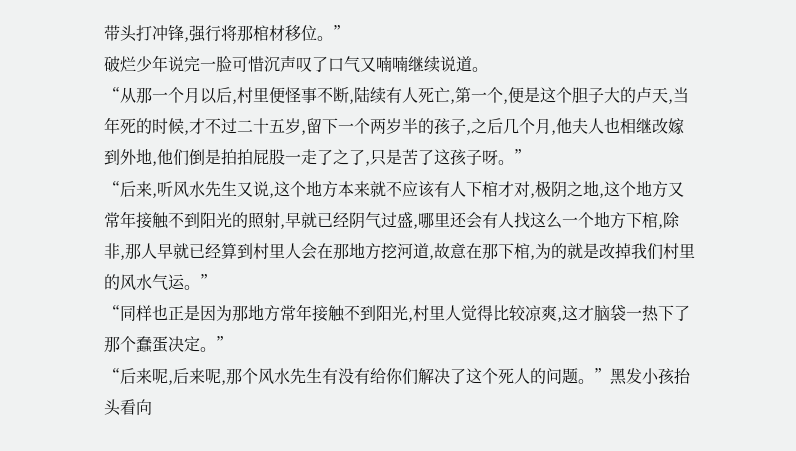带头打冲锋,强行将那棺材移位。”
破烂少年说完一脸可惜沉声叹了口气又喃喃继续说道。
“从那一个月以后,村里便怪事不断,陆续有人死亡,第一个,便是这个胆子大的卢天,当年死的时候,才不过二十五岁,留下一个两岁半的孩子,之后几个月,他夫人也相继改嫁到外地,他们倒是拍拍屁股一走了之了,只是苦了这孩子呀。”
“后来,听风水先生又说,这个地方本来就不应该有人下棺才对,极阴之地,这个地方又常年接触不到阳光的照射,早就已经阴气过盛,哪里还会有人找这么一个地方下棺,除非,那人早就已经算到村里人会在那地方挖河道,故意在那下棺,为的就是改掉我们村里的风水气运。”
“同样也正是因为那地方常年接触不到阳光,村里人觉得比较凉爽,这才脑袋一热下了那个蠢蛋决定。”
“后来呢,后来呢,那个风水先生有没有给你们解决了这个死人的问题。”黑发小孩抬头看向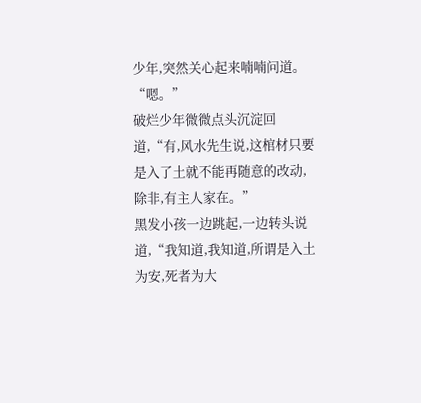少年,突然关心起来喃喃问道。
“嗯。”
破烂少年微微点头沉淀回道,“有,风水先生说,这棺材只要是入了土就不能再随意的改动,除非,有主人家在。”
黑发小孩一边跳起,一边转头说道,“我知道,我知道,所谓是入土为安,死者为大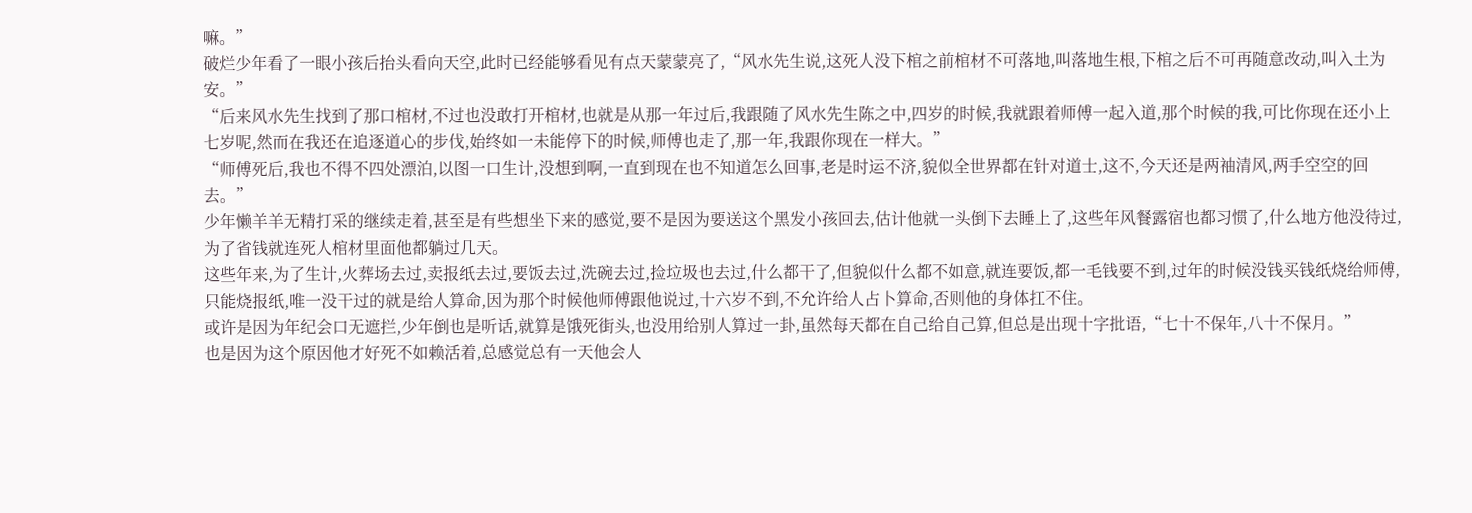嘛。”
破烂少年看了一眼小孩后抬头看向天空,此时已经能够看见有点天蒙蒙亮了,“风水先生说,这死人没下棺之前棺材不可落地,叫落地生根,下棺之后不可再随意改动,叫入土为安。”
“后来风水先生找到了那口棺材,不过也没敢打开棺材,也就是从那一年过后,我跟随了风水先生陈之中,四岁的时候,我就跟着师傅一起入道,那个时候的我,可比你现在还小上七岁呢,然而在我还在追逐道心的步伐,始终如一未能停下的时候,师傅也走了,那一年,我跟你现在一样大。”
“师傅死后,我也不得不四处漂泊,以图一口生计,没想到啊,一直到现在也不知道怎么回事,老是时运不济,貌似全世界都在针对道士,这不,今天还是两袖清风,两手空空的回去。”
少年懒羊羊无精打采的继续走着,甚至是有些想坐下来的感觉,要不是因为要送这个黑发小孩回去,估计他就一头倒下去睡上了,这些年风餐露宿也都习惯了,什么地方他没待过,为了省钱就连死人棺材里面他都躺过几天。
这些年来,为了生计,火葬场去过,卖报纸去过,要饭去过,洗碗去过,捡垃圾也去过,什么都干了,但貌似什么都不如意,就连要饭,都一毛钱要不到,过年的时候没钱买钱纸烧给师傅,只能烧报纸,唯一没干过的就是给人算命,因为那个时候他师傅跟他说过,十六岁不到,不允许给人占卜算命,否则他的身体扛不住。
或许是因为年纪会口无遮拦,少年倒也是听话,就算是饿死街头,也没用给别人算过一卦,虽然每天都在自己给自己算,但总是出现十字批语,“七十不保年,八十不保月。”
也是因为这个原因他才好死不如赖活着,总感觉总有一天他会人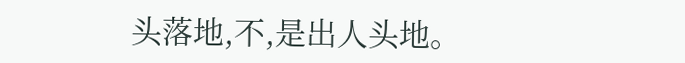头落地,不,是出人头地。